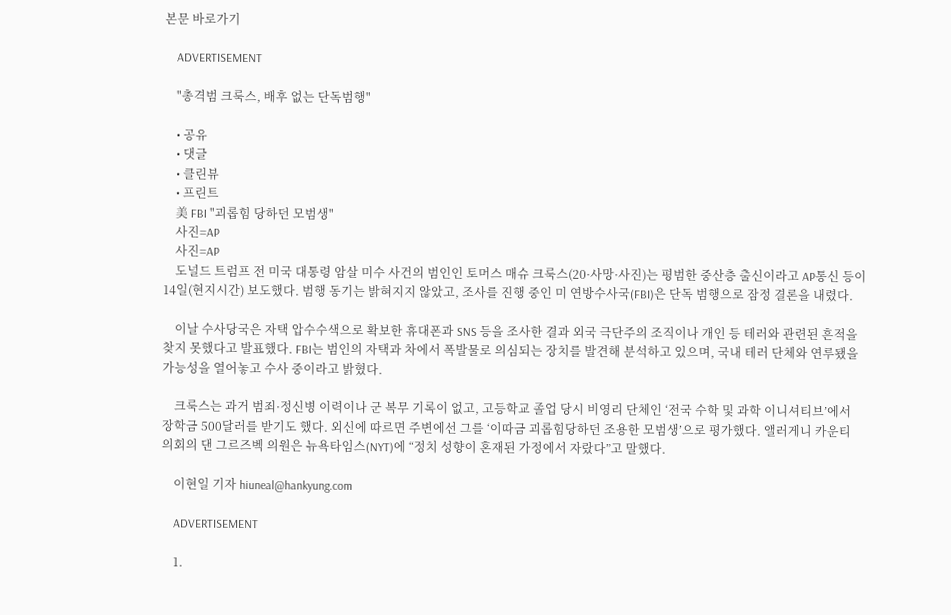본문 바로가기

    ADVERTISEMENT

    "총격범 크룩스, 배후 없는 단독범행"

    • 공유
    • 댓글
    • 클린뷰
    • 프린트
    美 FBI "괴롭힘 당하던 모범생"
    사진=AP
    사진=AP
    도널드 트럼프 전 미국 대통령 암살 미수 사건의 범인인 토머스 매슈 크룩스(20·사망·사진)는 평범한 중산층 출신이라고 AP통신 등이 14일(현지시간) 보도했다. 범행 동기는 밝혀지지 않았고, 조사를 진행 중인 미 연방수사국(FBI)은 단독 범행으로 잠정 결론을 내렸다.

    이날 수사당국은 자택 압수수색으로 확보한 휴대폰과 SNS 등을 조사한 결과 외국 극단주의 조직이나 개인 등 테러와 관련된 흔적을 찾지 못했다고 발표했다. FBI는 범인의 자택과 차에서 폭발물로 의심되는 장치를 발견해 분석하고 있으며, 국내 테러 단체와 연루됐을 가능성을 열어놓고 수사 중이라고 밝혔다.

    크룩스는 과거 범죄·정신병 이력이나 군 복무 기록이 없고, 고등학교 졸업 당시 비영리 단체인 ‘전국 수학 및 과학 이니셔티브’에서 장학금 500달러를 받기도 했다. 외신에 따르면 주변에선 그를 ‘이따금 괴롭힘당하던 조용한 모범생’으로 평가했다. 앨러게니 카운티 의회의 댄 그르즈벡 의원은 뉴욕타임스(NYT)에 “정치 성향이 혼재된 가정에서 자랐다”고 말했다.

    이현일 기자 hiuneal@hankyung.com

    ADVERTISEMENT

    1.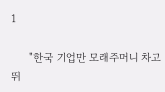1

      "한국 기업만 모래주머니 차고 뛰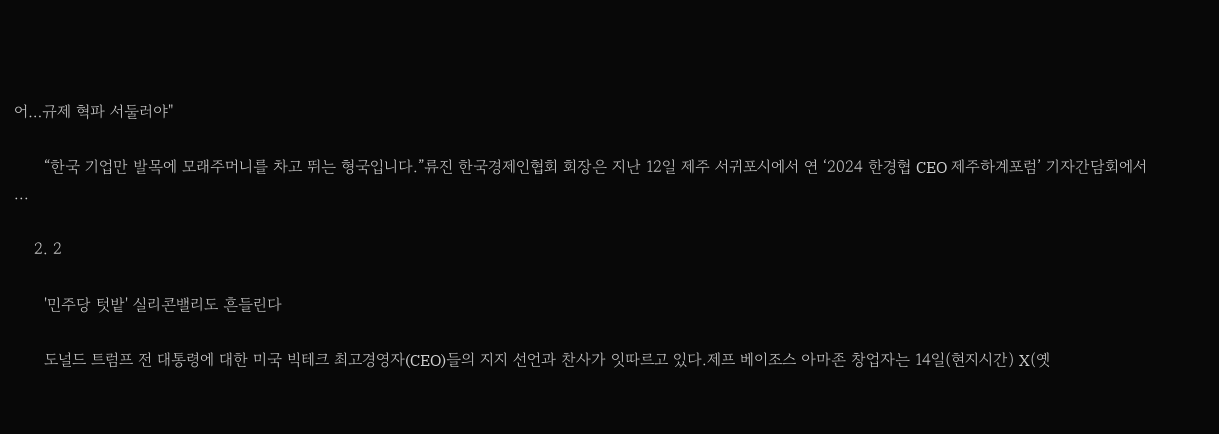어…규제 혁파 서둘러야"

      “한국 기업만 발목에 모래주머니를 차고 뛰는 형국입니다.”류진 한국경제인협회 회장은 지난 12일 제주 서귀포시에서 연 ‘2024 한경협 CEO 제주하계포럼’ 기자간담회에서 ...

    2. 2

      '민주당 텃밭' 실리콘밸리도 흔들린다

      도널드 트럼프 전 대통령에 대한 미국 빅테크 최고경영자(CEO)들의 지지 선언과 찬사가 잇따르고 있다.제프 베이조스 아마존 창업자는 14일(현지시간) X(옛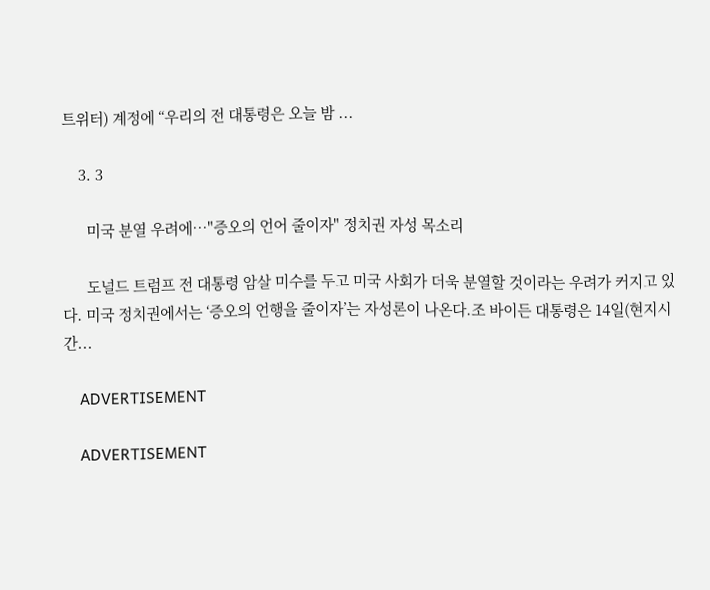트위터) 계정에 “우리의 전 대통령은 오늘 밤 ...

    3. 3

      미국 분열 우려에…"증오의 언어 줄이자" 정치권 자성 목소리

      도널드 트럼프 전 대통령 암살 미수를 두고 미국 사회가 더욱 분열할 것이라는 우려가 커지고 있다. 미국 정치권에서는 ‘증오의 언행을 줄이자’는 자성론이 나온다.조 바이든 대통령은 14일(현지시간...

    ADVERTISEMENT

    ADVERTISEMENT